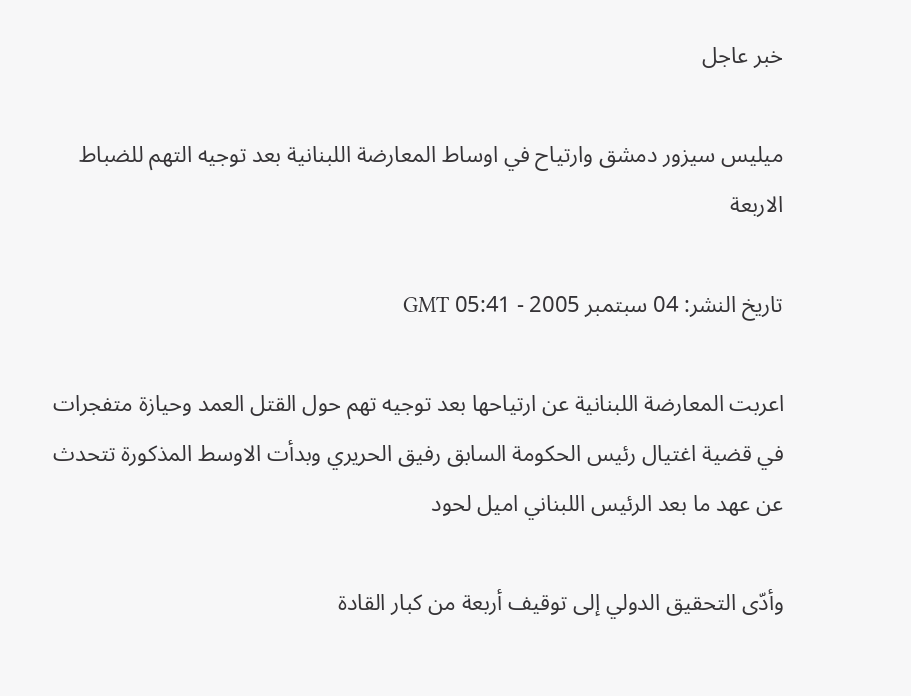خبر عاجل

ميليس سيزور دمشق وارتياح في اوساط المعارضة اللبنانية بعد توجيه التهم للضباط الاربعة

تاريخ النشر: 04 سبتمبر 2005 - 05:41 GMT

اعربت المعارضة اللبنانية عن ارتياحها بعد توجيه تهم حول القتل العمد وحيازة متفجرات في قضية اغتيال رئيس الحكومة السابق رفيق الحريري وبدأت الاوسط المذكورة تتحدث عن عهد ما بعد الرئيس اللبناني اميل لحود

وأدّى التحقيق الدولي إلى توقيف أربعة من كبار القادة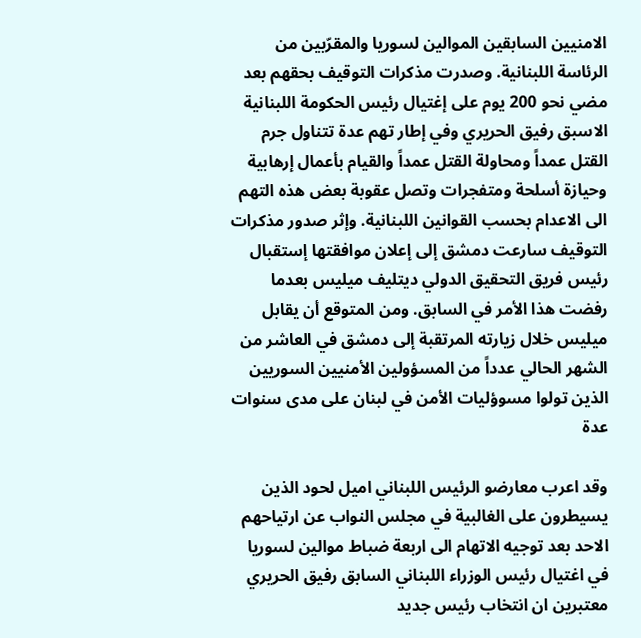الامنيين السابقين الموالين لسوريا والمقرّبين من الرئاسة اللبنانية. وصدرت مذكرات التوقيف بحقهم بعد مضي نحو 200 يوم على إغتيال رئيس الحكومة اللبنانية الاسبق رفيق الحريري وفي إطار تهم عدة تتناول جرم القتل عمداً ومحاولة القتل عمداً والقيام بأعمال إرهابية وحيازة أسلحة ومتفجرات وتصل عقوبة بعض هذه التهم الى الاعدام بحسب القوانين اللبنانية. وإثر صدور مذكرات التوقيف سارعت دمشق إلى إعلان موافقتها إستقبال رئيس فريق التحقيق الدولي ديتليف ميليس بعدما رفضت هذا الأمر في السابق. ومن المتوقع أن يقابل ميليس خلال زيارته المرتقبة إلى دمشق في العاشر من الشهر الحالي عدداً من المسؤولين الأمنيين السوريين الذين تولوا مسوؤليات الأمن في لبنان على مدى سنوات عدة

وقد اعرب معارضو الرئيس اللبناني اميل لحود الذين يسيطرون على الغالبية في مجلس النواب عن ارتياحهم الاحد بعد توجيه الاتهام الى اربعة ضباط موالين لسوريا في اغتيال رئيس الوزراء اللبناني السابق رفيق الحريري معتبرين ان انتخاب رئيس جديد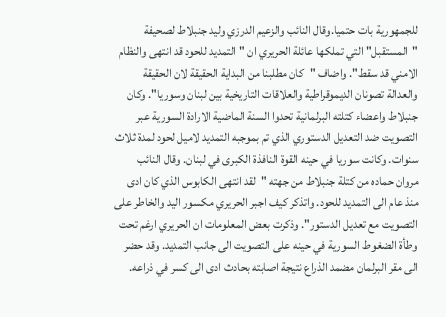للجمهورية بات حتميا.وقال النائب والزعيم الدرزي وليد جنبلاط لصحيفة "المستقبل" التي تملكها عائلة الحريري ان "التمديد للحود قد انتهى والنظام الامني قد سقط". واضاف "كان مطلبنا من البداية الحقيقة لان الحقيقة والعدالة تصونان الديموقراطية والعلاقات التاريخية بين لبنان وسوريا". وكان جنبلاط واعضاء كتلته البرلمانية تحدوا السنة الماضية الارادة السورية عبر التصويت ضد التعديل الدستوري الذي تم بموجبه التمديد لاميل لحود لمدة ثلاث سنوات. وكانت سوريا في حينه القوة النافذة الكبرى في لبنان. وقال النائب مروان حماده من كتلة جنبلاط من جهته "لقد انتهى الكابوس الذي كان ادى منذ عام الى التمديد للحود. واتذكر كيف اجبر الحريري مكسور اليد والخاطر على التصويت مع تعديل الدستور". وذكرت بعض المعلومات ان الحريري ارغم تحت وطأة الضغوط السورية في حينه على التصويت الى جانب التمديد. وقد حضر الى مقر البرلمان مضمد الذراع نتيجة اصابته بحادث ادى الى كسر في ذراعه.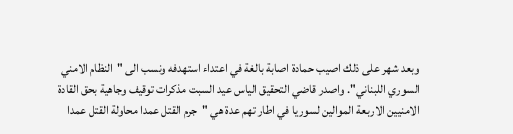وبعد شهر على ذلك اصيب حمادة اصابة بالغة في اعتداء استهدفه ونسب الى "النظام الامني السوري اللبناني". واصدر قاضي التحقيق الياس عيد السبت مذكرات توقيف وجاهية بحق القادة الامنيين الاربعة الموالين لسوريا في اطار تهم عدة هي "جرم القتل عمدا محاولة القتل عمدا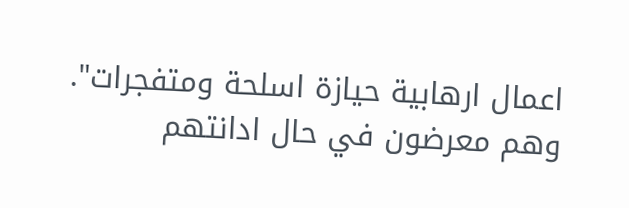اعمال ارهابية حيازة اسلحة ومتفجرات". وهم معرضون في حال ادانتهم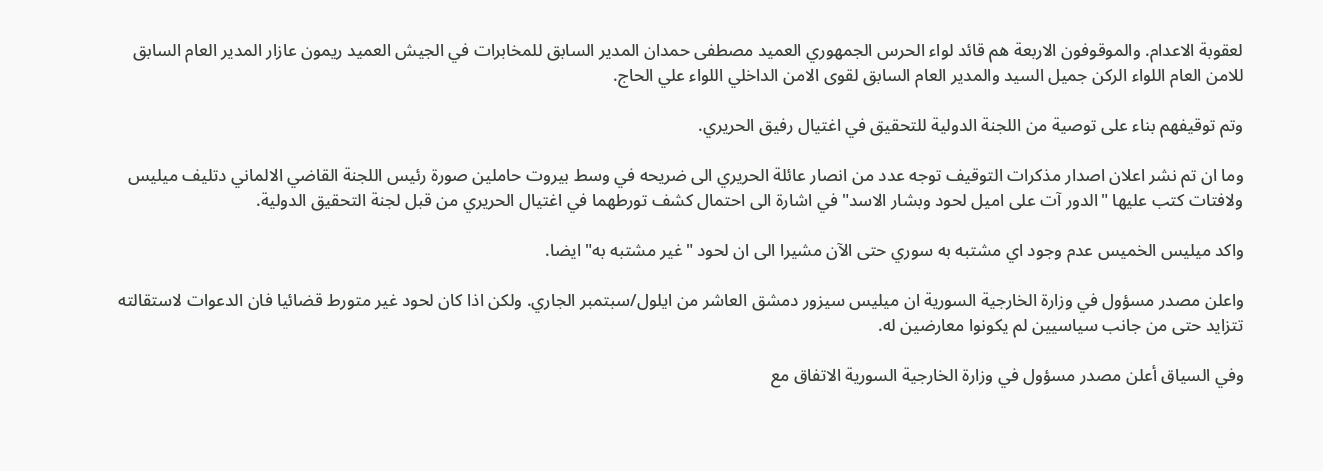لعقوبة الاعدام. والموقوفون الاربعة هم قائد لواء الحرس الجمهوري العميد مصطفى حمدان المدير السابق للمخابرات في الجيش العميد ريمون عازار المدير العام السابق للامن العام اللواء الركن جميل السيد والمدير العام السابق لقوى الامن الداخلي اللواء علي الحاج.

وتم توقيفهم بناء على توصية من اللجنة الدولية للتحقيق في اغتيال رفيق الحريري.

وما ان تم نشر اعلان اصدار مذكرات التوقيف توجه عدد من انصار عائلة الحريري الى ضريحه في وسط بيروت حاملين صورة رئيس اللجنة القاضي الالماني دتليف ميليس ولافتات كتب عليها "الدور آت على اميل لحود وبشار الاسد" في اشارة الى احتمال كشف تورطهما في اغتيال الحريري من قبل لجنة التحقيق الدولية.

واكد ميليس الخميس عدم وجود اي مشتبه به سوري حتى الآن مشيرا الى ان لحود "غير مشتبه به" ايضا.

واعلن مصدر مسؤول في وزارة الخارجية السورية ان ميليس سيزور دمشق العاشر من ايلول/سبتمبر الجاري. ولكن اذا كان لحود غير متورط قضائيا فان الدعوات لاستقالته تتزايد حتى من جانب سياسيين لم يكونوا معارضين له.

وفي السياق أعلن مصدر مسؤول في وزارة الخارجية السورية الاتفاق مع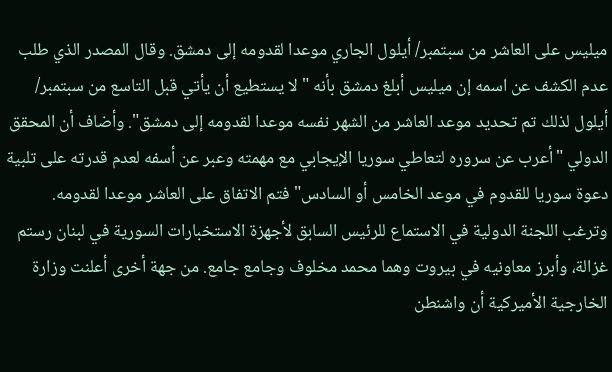ميليس على العاشر من سبتمبر/ أيلول الجاري موعدا لقدومه إلى دمشق. وقال المصدر الذي طلب عدم الكشف عن اسمه إن ميليس أبلغ دمشق بأنه "لا يستطيع أن يأتي قبل التاسع من سبتمبر/ أيلول لذلك تم تحديد موعد العاشر من الشهر نفسه موعدا لقدومه إلى دمشق". وأضاف أن المحقق الدولي "أعرب عن سروره لتعاطي سوريا الإيجابي مع مهمته وعبر عن أسفه لعدم قدرته على تلبية دعوة سوريا للقدوم في موعد الخامس أو السادس" فتم الاتفاق على العاشر موعدا لقدومه. وترغب اللجنة الدولية في الاستماع للرئيس السابق لأجهزة الاستخبارات السورية في لبنان رستم غزالة، وأبرز معاونيه في بيروت وهما محمد مخلوف وجامع جامع. من جهة أخرى أعلنت وزارة الخارجية الأميركية أن واشنطن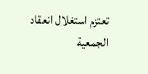تعتزم استغلال انعقاد الجمعية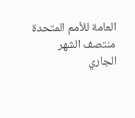العامة للأمم المتحدة منتصف الشهر الجاري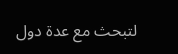لتبحث مع عدة دول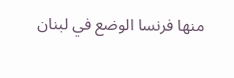منها فرنسا الوضع في لبنان